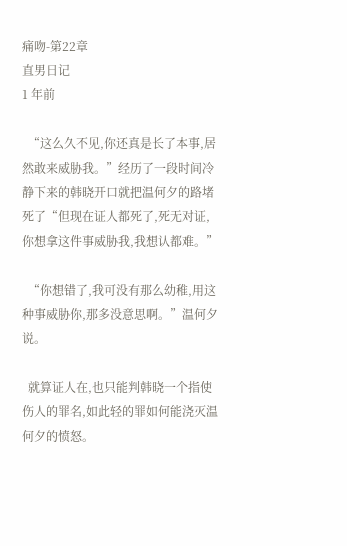痛吻-第22章
直男日记
1 年前

  “这么久不见,你还真是长了本事,居然敢来威胁我。”经历了一段时间冷静下来的韩晓开口就把温何夕的路堵死了“但现在证人都死了,死无对证,你想拿这件事威胁我,我想认都难。”

  “你想错了,我可没有那么幼稚,用这种事威胁你,那多没意思啊。”温何夕说。

  就算证人在,也只能判韩晓一个指使伤人的罪名,如此轻的罪如何能浇灭温何夕的愤怒。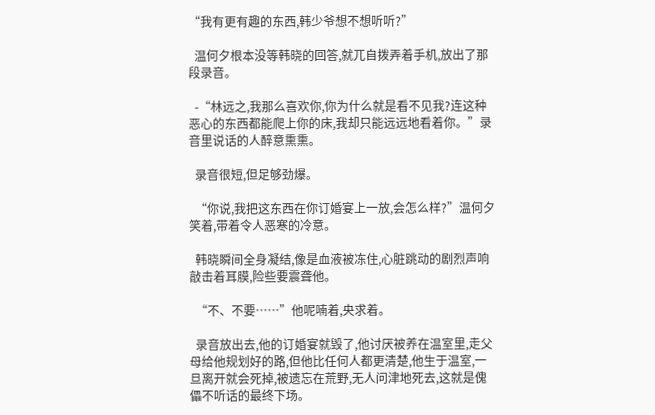“我有更有趣的东西,韩少爷想不想听听?”

  温何夕根本没等韩晓的回答,就兀自拨弄着手机,放出了那段录音。

  -“林远之,我那么喜欢你,你为什么就是看不见我?连这种恶心的东西都能爬上你的床,我却只能远远地看着你。”录音里说话的人醉意熏熏。

  录音很短,但足够劲爆。

  “你说,我把这东西在你订婚宴上一放,会怎么样?”温何夕笑着,带着令人恶寒的冷意。

  韩晓瞬间全身凝结,像是血液被冻住,心脏跳动的剧烈声响敲击着耳膜,险些要震聋他。

  “不、不要……”他呢喃着,央求着。

  录音放出去,他的订婚宴就毁了,他讨厌被养在温室里,走父母给他规划好的路,但他比任何人都更清楚,他生于温室,一旦离开就会死掉,被遗忘在荒野,无人问津地死去,这就是傀儡不听话的最终下场。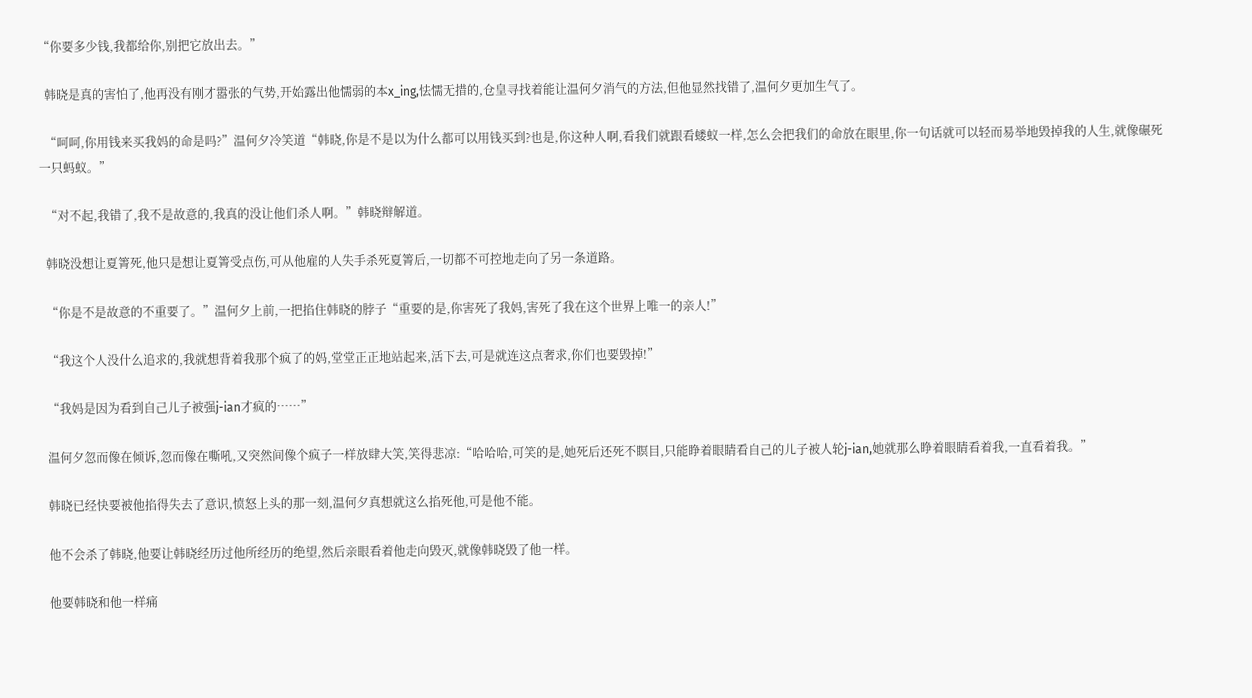“你要多少钱,我都给你,别把它放出去。”

  韩晓是真的害怕了,他再没有刚才嚣张的气势,开始露出他懦弱的本x_ing,怯懦无措的,仓皇寻找着能让温何夕消气的方法,但他显然找错了,温何夕更加生气了。

  “呵呵,你用钱来买我妈的命是吗?”温何夕冷笑道“韩晓,你是不是以为什么都可以用钱买到?也是,你这种人啊,看我们就跟看蝼蚁一样,怎么会把我们的命放在眼里,你一句话就可以轻而易举地毁掉我的人生,就像碾死一只蚂蚁。”

  “对不起,我错了,我不是故意的,我真的没让他们杀人啊。”韩晓辩解道。

  韩晓没想让夏箐死,他只是想让夏箐受点伤,可从他雇的人失手杀死夏箐后,一切都不可控地走向了另一条道路。

  “你是不是故意的不重要了。”温何夕上前,一把掐住韩晓的脖子“重要的是,你害死了我妈,害死了我在这个世界上唯一的亲人!”

  “我这个人没什么追求的,我就想背着我那个疯了的妈,堂堂正正地站起来,活下去,可是就连这点奢求,你们也要毁掉!”

  “我妈是因为看到自己儿子被强j-ian才疯的……”

  温何夕忽而像在倾诉,忽而像在嘶吼,又突然间像个疯子一样放肆大笑,笑得悲凉:“哈哈哈,可笑的是,她死后还死不瞑目,只能睁着眼睛看自己的儿子被人轮j-ian,她就那么睁着眼睛看着我,一直看着我。”

  韩晓已经快要被他掐得失去了意识,愤怒上头的那一刻,温何夕真想就这么掐死他,可是他不能。

  他不会杀了韩晓,他要让韩晓经历过他所经历的绝望,然后亲眼看着他走向毁灭,就像韩晓毁了他一样。

  他要韩晓和他一样痛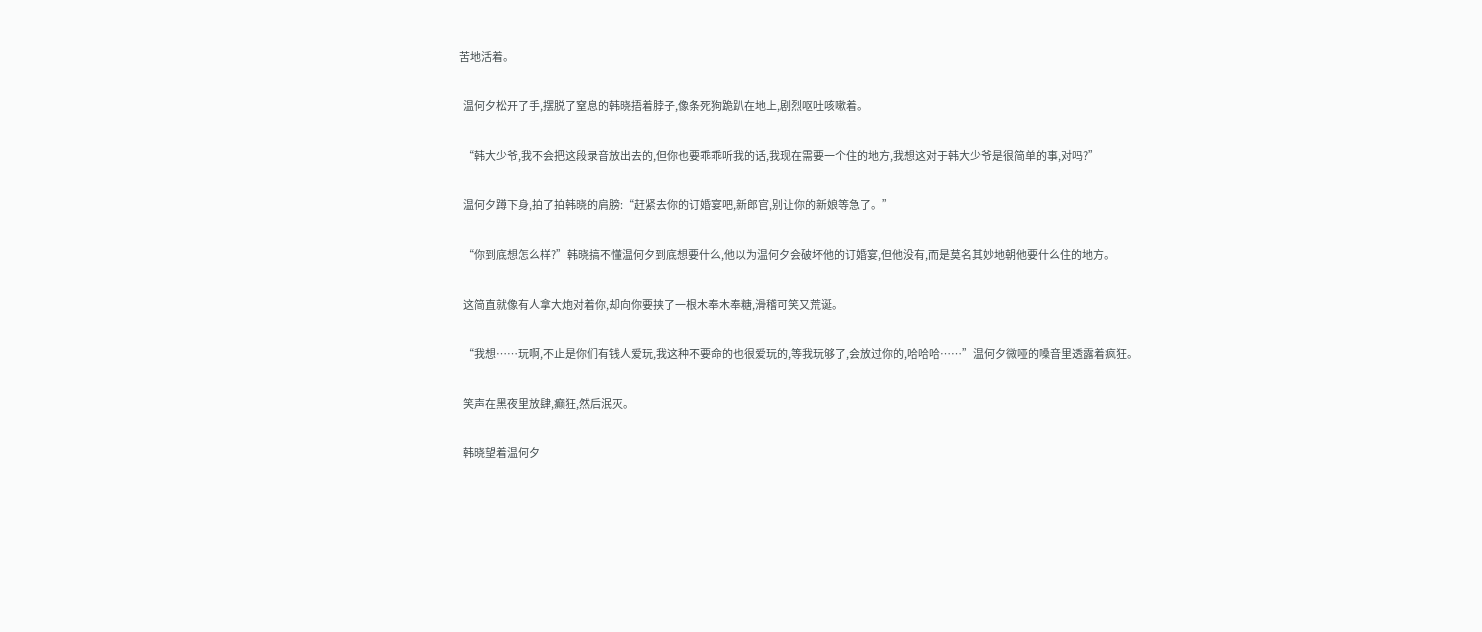苦地活着。

  温何夕松开了手,摆脱了窒息的韩晓捂着脖子,像条死狗跪趴在地上,剧烈呕吐咳嗽着。

  “韩大少爷,我不会把这段录音放出去的,但你也要乖乖听我的话,我现在需要一个住的地方,我想这对于韩大少爷是很简单的事,对吗?”

  温何夕蹲下身,拍了拍韩晓的肩膀:“赶紧去你的订婚宴吧,新郎官,别让你的新娘等急了。”

  “你到底想怎么样?”韩晓搞不懂温何夕到底想要什么,他以为温何夕会破坏他的订婚宴,但他没有,而是莫名其妙地朝他要什么住的地方。

  这简直就像有人拿大炮对着你,却向你要挟了一根木奉木奉糖,滑稽可笑又荒诞。

  “我想……玩啊,不止是你们有钱人爱玩,我这种不要命的也很爱玩的,等我玩够了,会放过你的,哈哈哈……”温何夕微哑的嗓音里透露着疯狂。

  笑声在黑夜里放肆,癫狂,然后泯灭。

  韩晓望着温何夕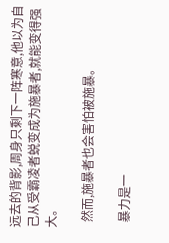远去的背影,周身只剩下一阵寒意,他以为自己从受霸凌者蜕变成为施暴者,就能变得强大。

  然而,施暴者也会害怕被施暴。

  暴力是一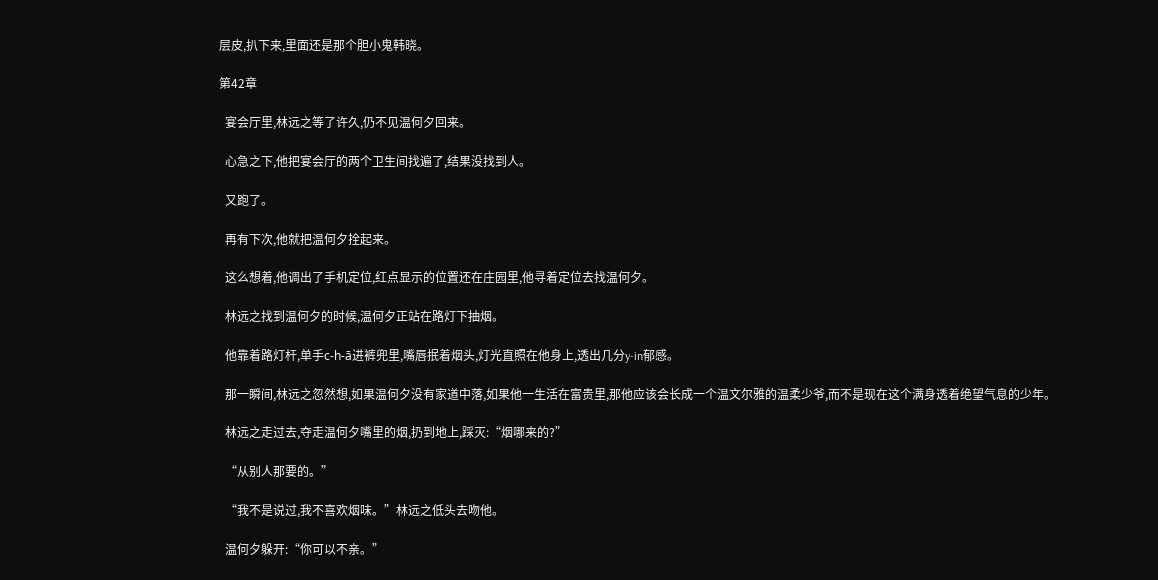层皮,扒下来,里面还是那个胆小鬼韩晓。

第42章

  宴会厅里,林远之等了许久,仍不见温何夕回来。

  心急之下,他把宴会厅的两个卫生间找遍了,结果没找到人。

  又跑了。

  再有下次,他就把温何夕拴起来。

  这么想着,他调出了手机定位,红点显示的位置还在庄园里,他寻着定位去找温何夕。

  林远之找到温何夕的时候,温何夕正站在路灯下抽烟。

  他靠着路灯杆,单手c-h-ā进裤兜里,嘴唇抿着烟头,灯光直照在他身上,透出几分y-in郁感。

  那一瞬间,林远之忽然想,如果温何夕没有家道中落,如果他一生活在富贵里,那他应该会长成一个温文尔雅的温柔少爷,而不是现在这个满身透着绝望气息的少年。

  林远之走过去,夺走温何夕嘴里的烟,扔到地上,踩灭:“烟哪来的?”

  “从别人那要的。”

  “我不是说过,我不喜欢烟味。”林远之低头去吻他。

  温何夕躲开:“你可以不亲。”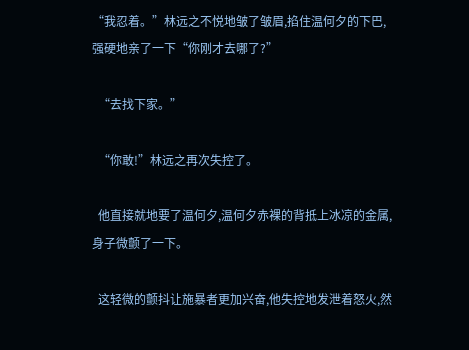“我忍着。”林远之不悦地皱了皱眉,掐住温何夕的下巴,强硬地亲了一下“你刚才去哪了?”

  “去找下家。”

  “你敢!”林远之再次失控了。

  他直接就地要了温何夕,温何夕赤裸的背抵上冰凉的金属,身子微颤了一下。

  这轻微的颤抖让施暴者更加兴奋,他失控地发泄着怒火,然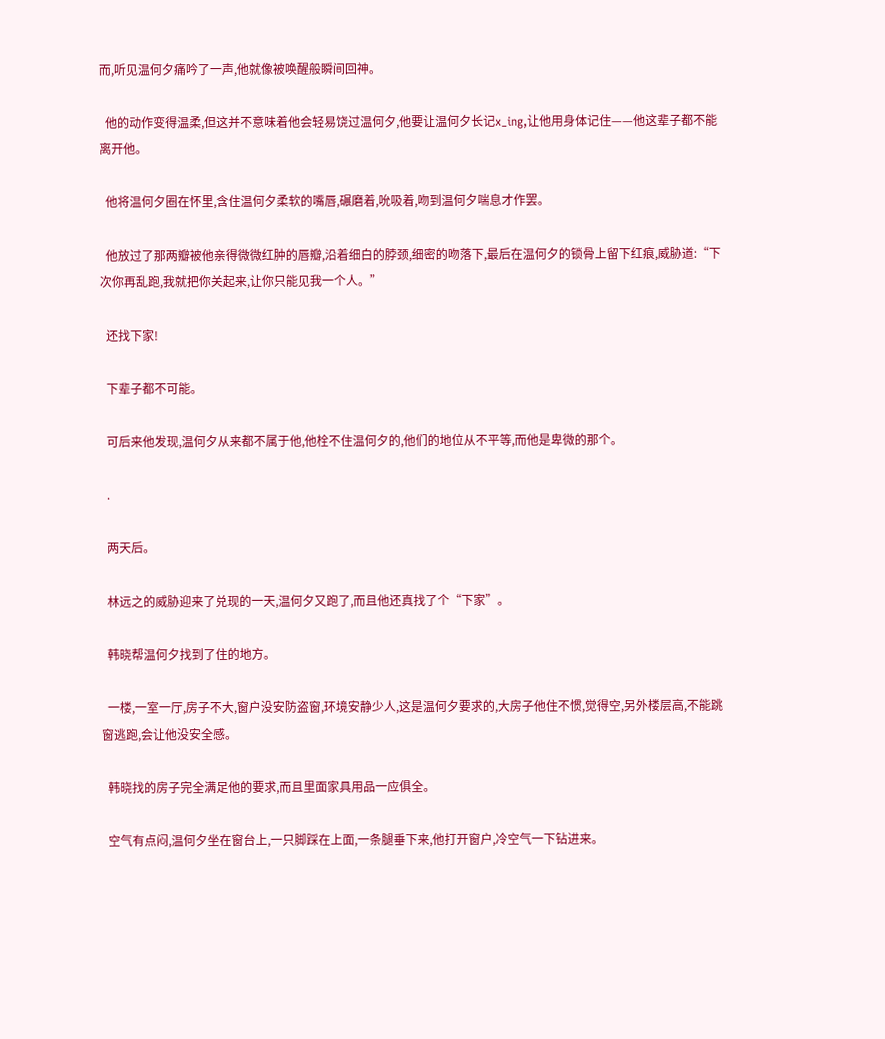而,听见温何夕痛吟了一声,他就像被唤醒般瞬间回神。

  他的动作变得温柔,但这并不意味着他会轻易饶过温何夕,他要让温何夕长记x_ing,让他用身体记住——他这辈子都不能离开他。

  他将温何夕圈在怀里,含住温何夕柔软的嘴唇,碾磨着,吮吸着,吻到温何夕喘息才作罢。

  他放过了那两瓣被他亲得微微红肿的唇瓣,沿着细白的脖颈,细密的吻落下,最后在温何夕的锁骨上留下红痕,威胁道:“下次你再乱跑,我就把你关起来,让你只能见我一个人。”

  还找下家!

  下辈子都不可能。

  可后来他发现,温何夕从来都不属于他,他栓不住温何夕的,他们的地位从不平等,而他是卑微的那个。

  .

  两天后。

  林远之的威胁迎来了兑现的一天,温何夕又跑了,而且他还真找了个“下家”。

  韩晓帮温何夕找到了住的地方。

  一楼,一室一厅,房子不大,窗户没安防盗窗,环境安静少人,这是温何夕要求的,大房子他住不惯,觉得空,另外楼层高,不能跳窗逃跑,会让他没安全感。

  韩晓找的房子完全满足他的要求,而且里面家具用品一应俱全。

  空气有点闷,温何夕坐在窗台上,一只脚踩在上面,一条腿垂下来,他打开窗户,冷空气一下钻进来。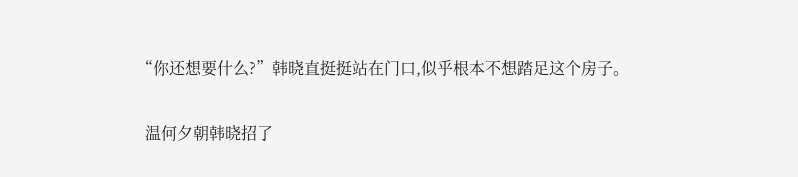“你还想要什么?”韩晓直挺挺站在门口,似乎根本不想踏足这个房子。

  温何夕朝韩晓招了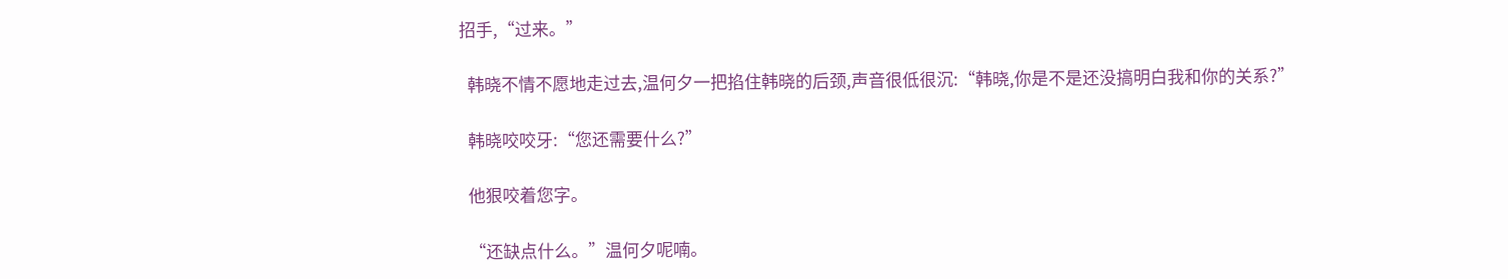招手,“过来。”

  韩晓不情不愿地走过去,温何夕一把掐住韩晓的后颈,声音很低很沉:“韩晓,你是不是还没搞明白我和你的关系?”

  韩晓咬咬牙:“您还需要什么?”

  他狠咬着您字。

  “还缺点什么。”温何夕呢喃。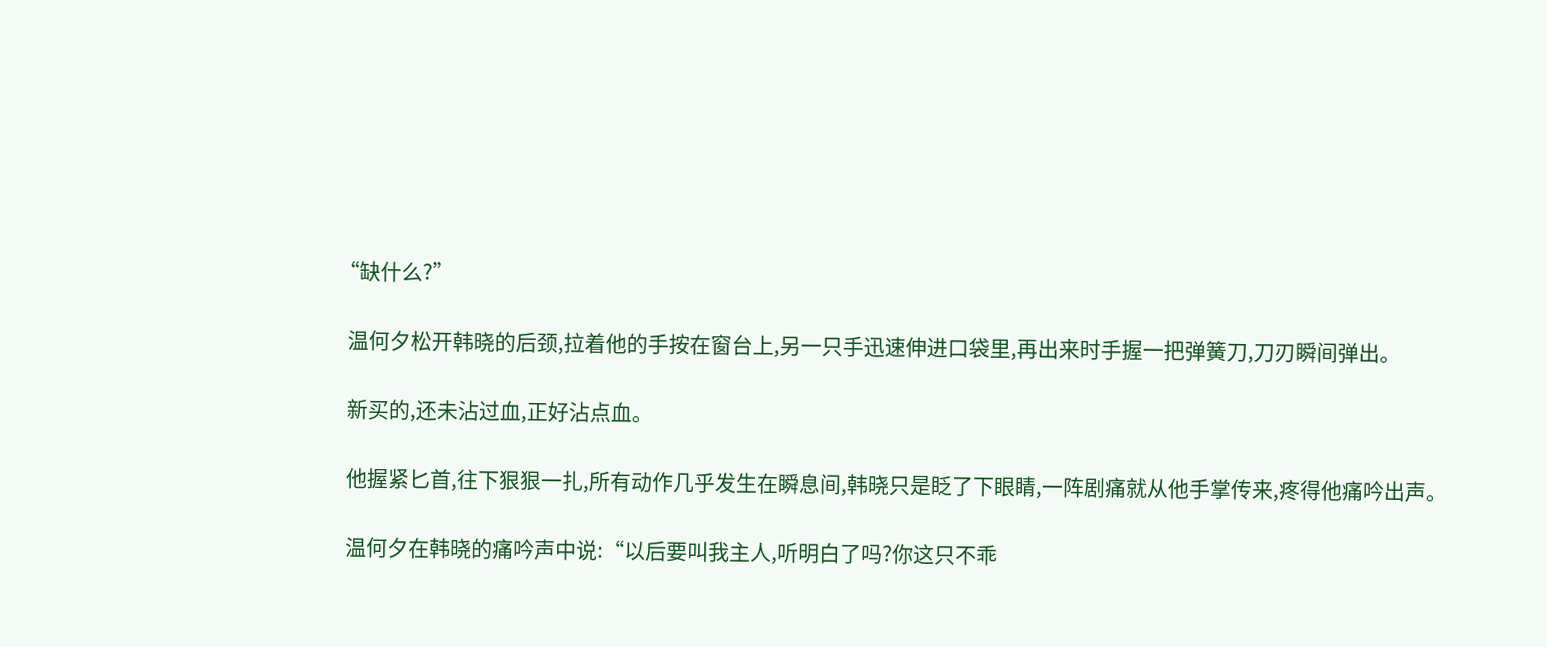“缺什么?”

  温何夕松开韩晓的后颈,拉着他的手按在窗台上,另一只手迅速伸进口袋里,再出来时手握一把弹簧刀,刀刃瞬间弹出。

  新买的,还未沾过血,正好沾点血。

  他握紧匕首,往下狠狠一扎,所有动作几乎发生在瞬息间,韩晓只是眨了下眼睛,一阵剧痛就从他手掌传来,疼得他痛吟出声。

  温何夕在韩晓的痛吟声中说:“以后要叫我主人,听明白了吗?你这只不乖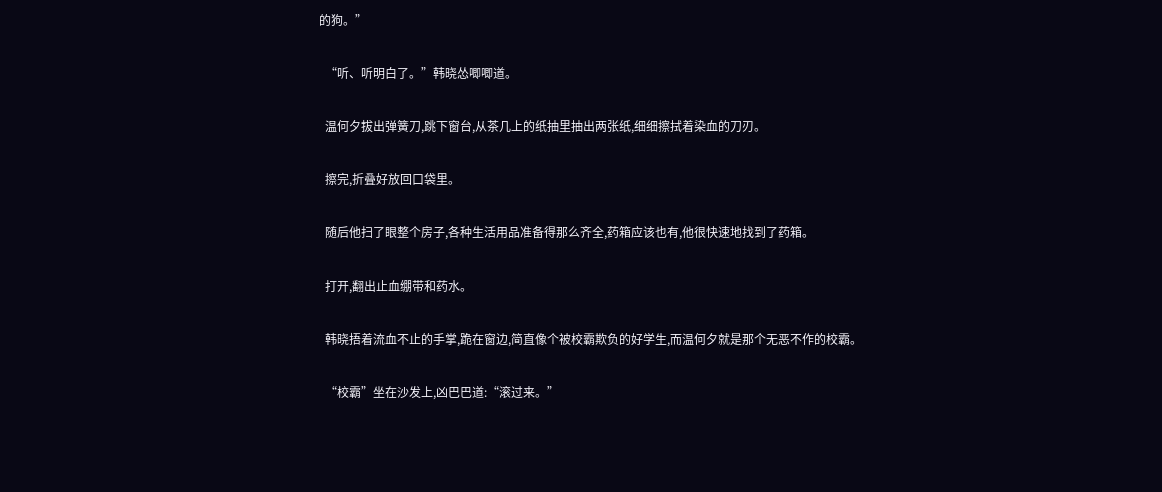的狗。”

  “听、听明白了。”韩晓怂唧唧道。

  温何夕拔出弹簧刀,跳下窗台,从茶几上的纸抽里抽出两张纸,细细擦拭着染血的刀刃。

  擦完,折叠好放回口袋里。

  随后他扫了眼整个房子,各种生活用品准备得那么齐全,药箱应该也有,他很快速地找到了药箱。

  打开,翻出止血绷带和药水。

  韩晓捂着流血不止的手掌,跪在窗边,简直像个被校霸欺负的好学生,而温何夕就是那个无恶不作的校霸。

  “校霸”坐在沙发上,凶巴巴道:“滚过来。”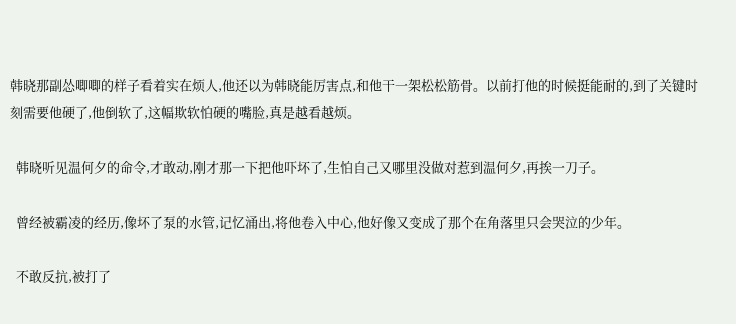韩晓那副怂唧唧的样子看着实在烦人,他还以为韩晓能厉害点,和他干一架松松筋骨。以前打他的时候挺能耐的,到了关键时刻需要他硬了,他倒软了,这幅欺软怕硬的嘴脸,真是越看越烦。

  韩晓听见温何夕的命令,才敢动,刚才那一下把他吓坏了,生怕自己又哪里没做对惹到温何夕,再挨一刀子。

  曾经被霸凌的经历,像坏了泵的水管,记忆涌出,将他卷入中心,他好像又变成了那个在角落里只会哭泣的少年。

  不敢反抗,被打了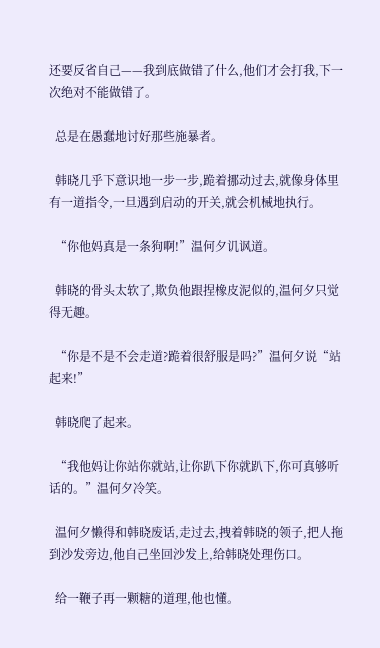还要反省自己——我到底做错了什么,他们才会打我,下一次绝对不能做错了。

  总是在愚蠢地讨好那些施暴者。

  韩晓几乎下意识地一步一步,跪着挪动过去,就像身体里有一道指令,一旦遇到启动的开关,就会机械地执行。

  “你他妈真是一条狗啊!”温何夕讥讽道。

  韩晓的骨头太软了,欺负他跟捏橡皮泥似的,温何夕只觉得无趣。

  “你是不是不会走道?跪着很舒服是吗?”温何夕说“站起来!”

  韩晓爬了起来。

  “我他妈让你站你就站,让你趴下你就趴下,你可真够听话的。”温何夕冷笑。

  温何夕懒得和韩晓废话,走过去,拽着韩晓的领子,把人拖到沙发旁边,他自己坐回沙发上,给韩晓处理伤口。

  给一鞭子再一颗糖的道理,他也懂。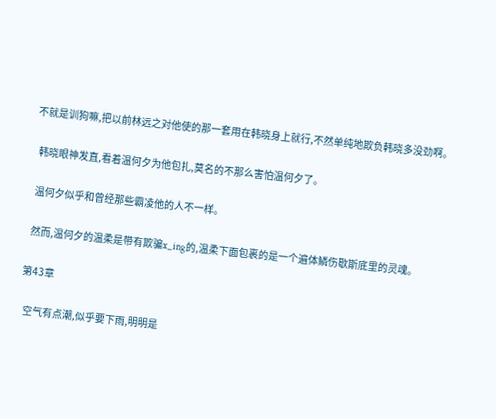不就是训狗嘛,把以前林远之对他使的那一套用在韩晓身上就行,不然单纯地欺负韩晓多没劲啊。

  韩晓眼神发直,看着温何夕为他包扎,莫名的不那么害怕温何夕了。

  温何夕似乎和曾经那些霸凌他的人不一样。

  然而,温何夕的温柔是带有欺骗x_ing的,温柔下面包裹的是一个遍体鳞伤歇斯底里的灵魂。

第43章

  空气有点潮,似乎要下雨,明明是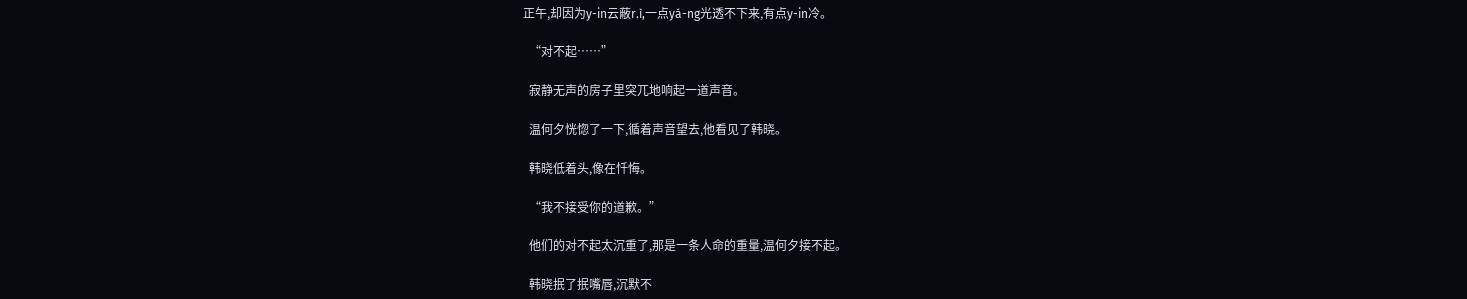正午,却因为y-in云蔽r.ì,一点yá-ng光透不下来,有点y-in冷。

  “对不起……”

  寂静无声的房子里突兀地响起一道声音。

  温何夕恍惚了一下,循着声音望去,他看见了韩晓。

  韩晓低着头,像在忏悔。

  “我不接受你的道歉。”

  他们的对不起太沉重了,那是一条人命的重量,温何夕接不起。

  韩晓抿了抿嘴唇,沉默不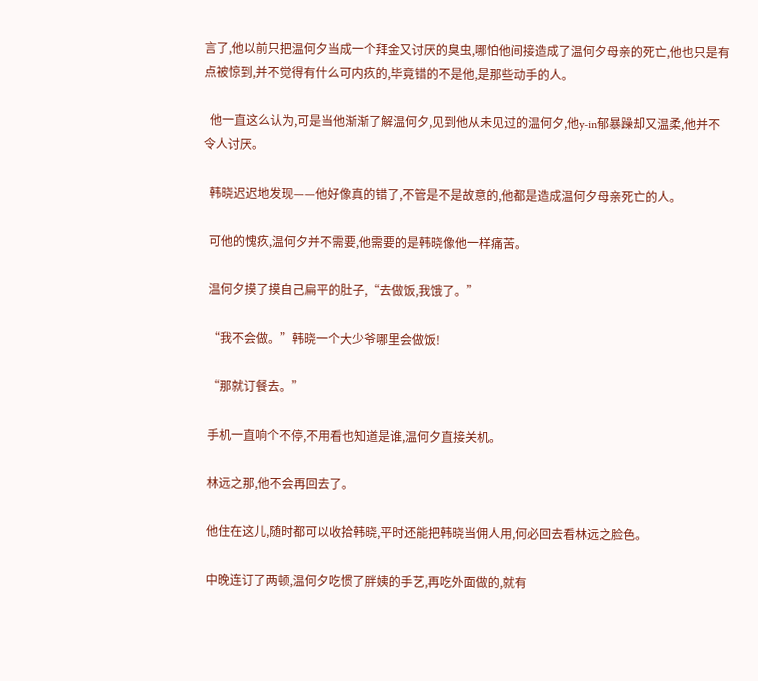言了,他以前只把温何夕当成一个拜金又讨厌的臭虫,哪怕他间接造成了温何夕母亲的死亡,他也只是有点被惊到,并不觉得有什么可内疚的,毕竟错的不是他,是那些动手的人。

  他一直这么认为,可是当他渐渐了解温何夕,见到他从未见过的温何夕,他y-in郁暴躁却又温柔,他并不令人讨厌。

  韩晓迟迟地发现——他好像真的错了,不管是不是故意的,他都是造成温何夕母亲死亡的人。

  可他的愧疚,温何夕并不需要,他需要的是韩晓像他一样痛苦。

  温何夕摸了摸自己扁平的肚子,“去做饭,我饿了。”

  “我不会做。”韩晓一个大少爷哪里会做饭!

  “那就订餐去。”

  手机一直响个不停,不用看也知道是谁,温何夕直接关机。

  林远之那,他不会再回去了。

  他住在这儿,随时都可以收拾韩晓,平时还能把韩晓当佣人用,何必回去看林远之脸色。

  中晚连订了两顿,温何夕吃惯了胖姨的手艺,再吃外面做的,就有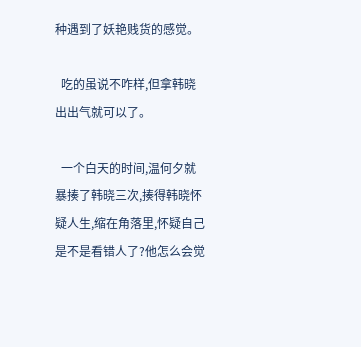种遇到了妖艳贱货的感觉。

  吃的虽说不咋样,但拿韩晓出出气就可以了。

  一个白天的时间,温何夕就暴揍了韩晓三次,揍得韩晓怀疑人生,缩在角落里,怀疑自己是不是看错人了?他怎么会觉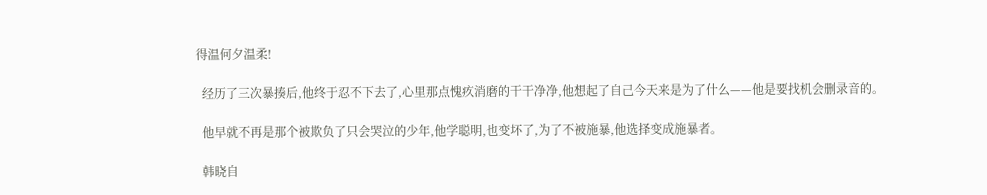得温何夕温柔!

  经历了三次暴揍后,他终于忍不下去了,心里那点愧疚消磨的干干净净,他想起了自己今天来是为了什么——他是要找机会删录音的。

  他早就不再是那个被欺负了只会哭泣的少年,他学聪明,也变坏了,为了不被施暴,他选择变成施暴者。

  韩晓自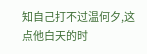知自己打不过温何夕,这点他白天的时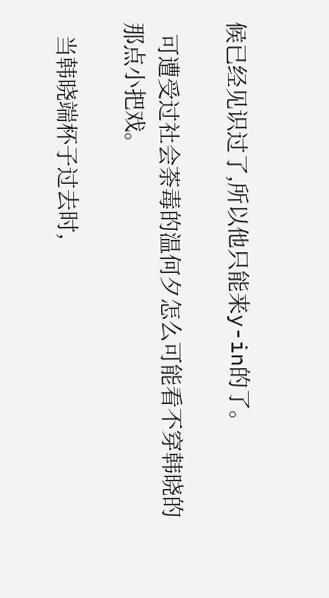候已经见识过了,所以他只能来y-in的了。

  可遭受过社会荼毒的温何夕怎么可能看不穿韩晓的那点小把戏。

  当韩晓端杯子过去时,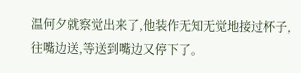温何夕就察觉出来了,他装作无知无觉地接过杯子,往嘴边送,等送到嘴边又停下了。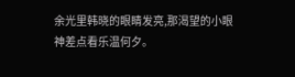余光里韩晓的眼睛发亮,那渴望的小眼神差点看乐温何夕。